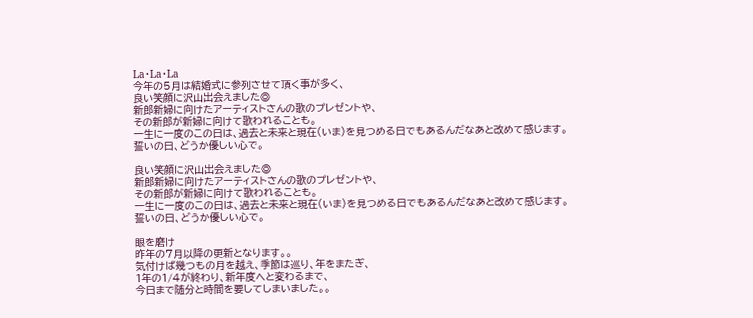La・La・La
今年の5月は結婚式に参列させて頂く事が多く、
良い笑顔に沢山出会えました◎
新郎新婦に向けたアーティストさんの歌のプレゼントや、
その新郎が新婦に向けて歌われることも。
一生に一度のこの日は、過去と未来と現在(いま)を見つめる日でもあるんだなあと改めて感じます。
誓いの日、どうか優しい心で。

良い笑顔に沢山出会えました◎
新郎新婦に向けたアーティストさんの歌のプレゼントや、
その新郎が新婦に向けて歌われることも。
一生に一度のこの日は、過去と未来と現在(いま)を見つめる日でもあるんだなあと改めて感じます。
誓いの日、どうか優しい心で。

眼を磨け
昨年の7月以降の更新となります。。
気付けば幾つもの月を越え、季節は巡り、年をまたぎ、
1年の1/4が終わり、新年度へと変わるまで、
今日まで随分と時間を要してしまいました。。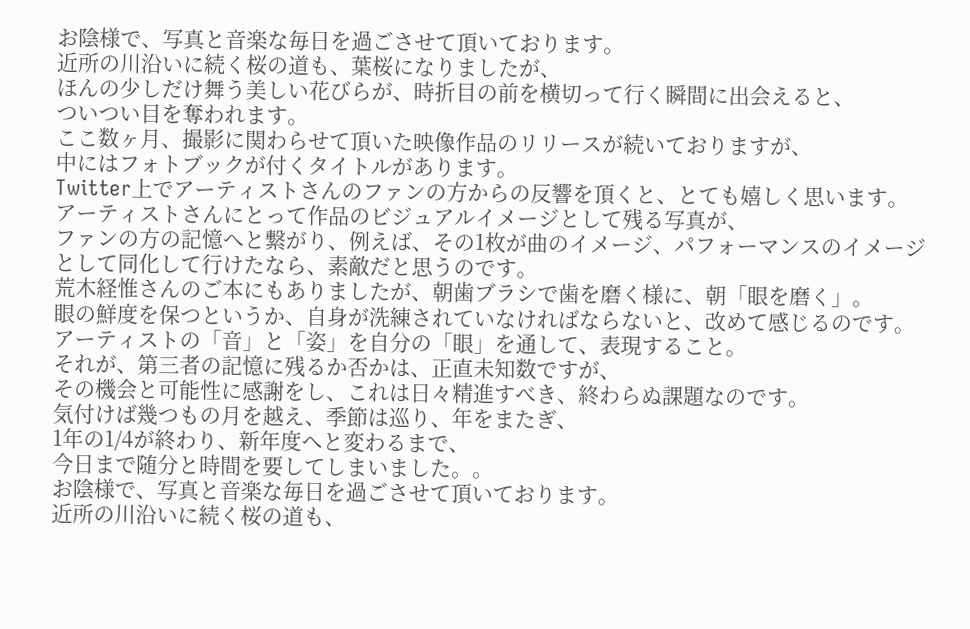お陰様で、写真と音楽な毎日を過ごさせて頂いております。
近所の川沿いに続く桜の道も、葉桜になりましたが、
ほんの少しだけ舞う美しい花びらが、時折目の前を横切って行く瞬間に出会えると、
ついつい目を奪われます。
ここ数ヶ月、撮影に関わらせて頂いた映像作品のリリースが続いておりますが、
中にはフォトブックが付くタイトルがあります。
Twitter上でアーティストさんのファンの方からの反響を頂くと、とても嬉しく思います。
アーティストさんにとって作品のビジュアルイメージとして残る写真が、
ファンの方の記憶へと繋がり、例えば、その1枚が曲のイメージ、パフォーマンスのイメージ
として同化して行けたなら、素敵だと思うのです。
荒木経惟さんのご本にもありましたが、朝歯ブラシで歯を磨く様に、朝「眼を磨く」。
眼の鮮度を保つというか、自身が洗練されていなければならないと、改めて感じるのです。
アーティストの「音」と「姿」を自分の「眼」を通して、表現すること。
それが、第三者の記憶に残るか否かは、正直未知数ですが、
その機会と可能性に感謝をし、これは日々精進すべき、終わらぬ課題なのです。
気付けば幾つもの月を越え、季節は巡り、年をまたぎ、
1年の1/4が終わり、新年度へと変わるまで、
今日まで随分と時間を要してしまいました。。
お陰様で、写真と音楽な毎日を過ごさせて頂いております。
近所の川沿いに続く桜の道も、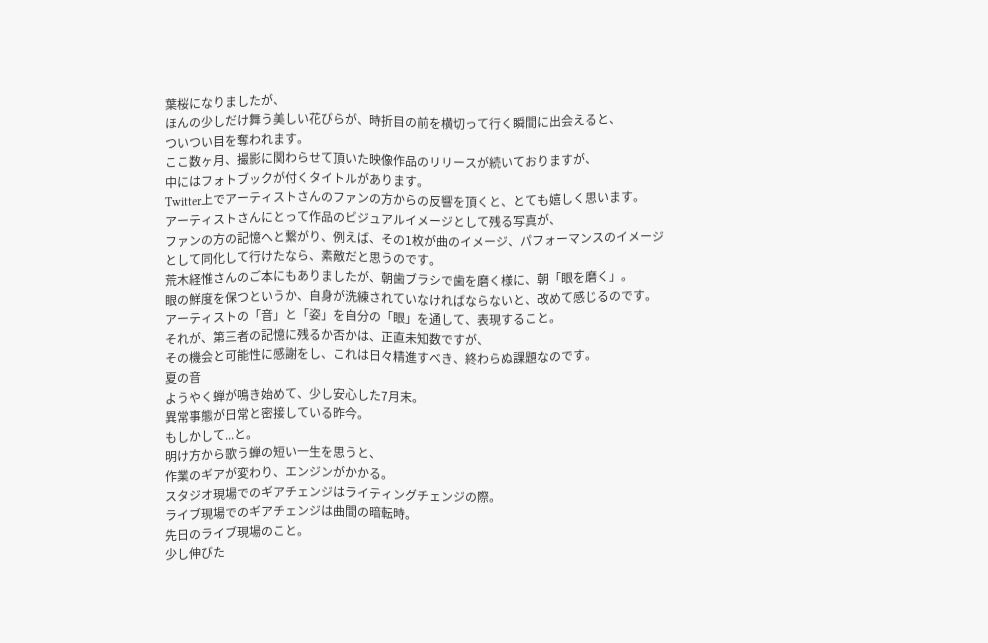葉桜になりましたが、
ほんの少しだけ舞う美しい花びらが、時折目の前を横切って行く瞬間に出会えると、
ついつい目を奪われます。
ここ数ヶ月、撮影に関わらせて頂いた映像作品のリリースが続いておりますが、
中にはフォトブックが付くタイトルがあります。
Twitter上でアーティストさんのファンの方からの反響を頂くと、とても嬉しく思います。
アーティストさんにとって作品のビジュアルイメージとして残る写真が、
ファンの方の記憶へと繋がり、例えば、その1枚が曲のイメージ、パフォーマンスのイメージ
として同化して行けたなら、素敵だと思うのです。
荒木経惟さんのご本にもありましたが、朝歯ブラシで歯を磨く様に、朝「眼を磨く」。
眼の鮮度を保つというか、自身が洗練されていなければならないと、改めて感じるのです。
アーティストの「音」と「姿」を自分の「眼」を通して、表現すること。
それが、第三者の記憶に残るか否かは、正直未知数ですが、
その機会と可能性に感謝をし、これは日々精進すべき、終わらぬ課題なのです。
夏の音
ようやく蝉が鳴き始めて、少し安心した7月末。
異常事態が日常と密接している昨今。
もしかして...と。
明け方から歌う蝉の短い一生を思うと、
作業のギアが変わり、エンジンがかかる。
スタジオ現場でのギアチェンジはライティングチェンジの際。
ライブ現場でのギアチェンジは曲間の暗転時。
先日のライブ現場のこと。
少し伸びた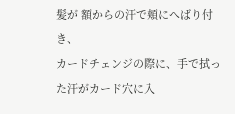髪が 額からの汗で頬にへばり付き、
カードチェンジの際に、手で拭った汗がカード穴に入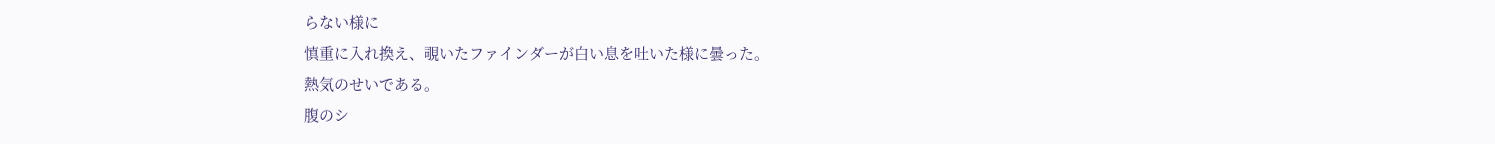らない様に
慎重に入れ換え、覗いたファインダーが白い息を吐いた様に曇った。
熱気のせいである。
腹のシ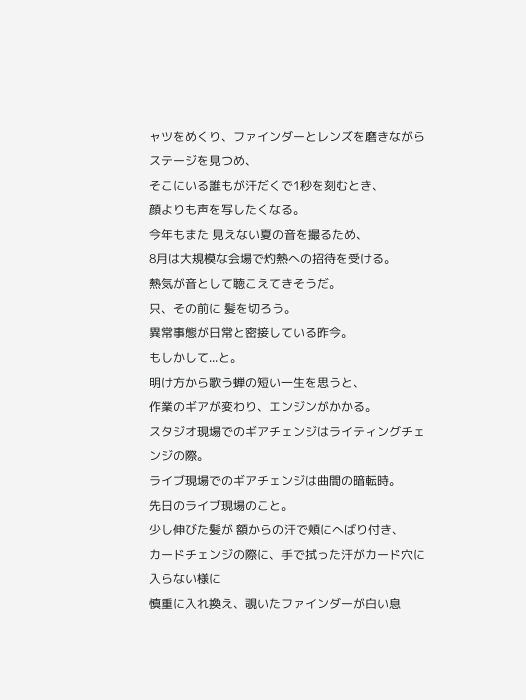ャツをめくり、ファインダーとレンズを磨きながらステージを見つめ、
そこにいる誰もが汗だくで1秒を刻むとき、
顔よりも声を写したくなる。
今年もまた 見えない夏の音を撮るため、
8月は大規模な会場で灼熱への招待を受ける。
熱気が音として聴こえてきそうだ。
只、その前に 髪を切ろう。
異常事態が日常と密接している昨今。
もしかして...と。
明け方から歌う蝉の短い一生を思うと、
作業のギアが変わり、エンジンがかかる。
スタジオ現場でのギアチェンジはライティングチェンジの際。
ライブ現場でのギアチェンジは曲間の暗転時。
先日のライブ現場のこと。
少し伸びた髪が 額からの汗で頬にへばり付き、
カードチェンジの際に、手で拭った汗がカード穴に入らない様に
慎重に入れ換え、覗いたファインダーが白い息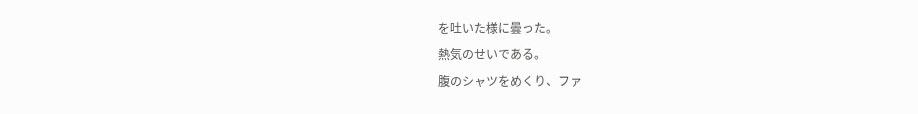を吐いた様に曇った。
熱気のせいである。
腹のシャツをめくり、ファ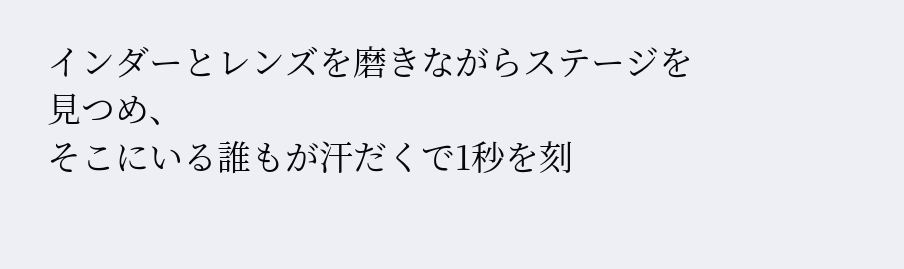インダーとレンズを磨きながらステージを見つめ、
そこにいる誰もが汗だくで1秒を刻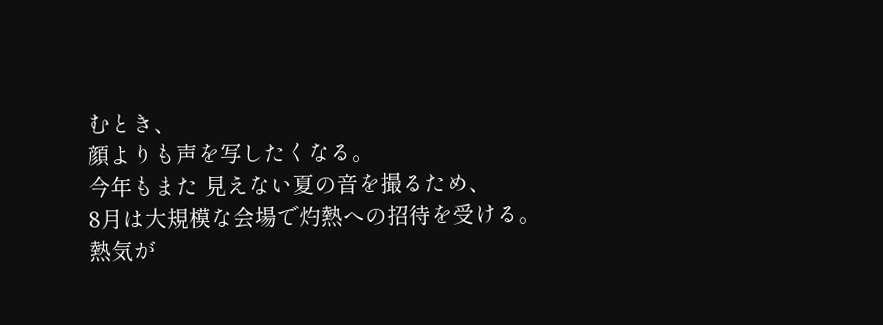むとき、
顔よりも声を写したくなる。
今年もまた 見えない夏の音を撮るため、
8月は大規模な会場で灼熱への招待を受ける。
熱気が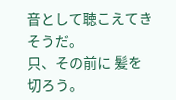音として聴こえてきそうだ。
只、その前に 髪を切ろう。